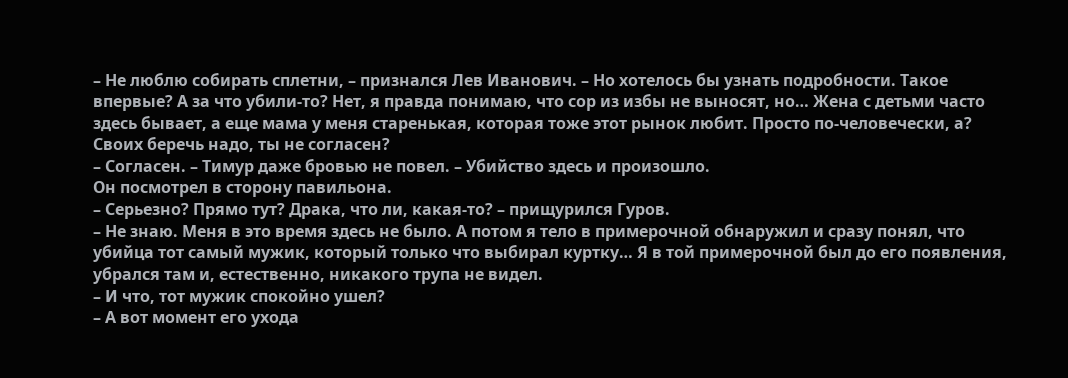– Не люблю собирать сплетни, – признался Лев Иванович. – Но хотелось бы узнать подробности. Такое впервые? А за что убили-то? Нет, я правда понимаю, что сор из избы не выносят, но… Жена с детьми часто здесь бывает, а еще мама у меня старенькая, которая тоже этот рынок любит. Просто по-человечески, а? Своих беречь надо, ты не согласен?
– Согласен. – Тимур даже бровью не повел. – Убийство здесь и произошло.
Он посмотрел в сторону павильона.
– Серьезно? Прямо тут? Драка, что ли, какая-то? – прищурился Гуров.
– Не знаю. Меня в это время здесь не было. А потом я тело в примерочной обнаружил и сразу понял, что убийца тот самый мужик, который только что выбирал куртку… Я в той примерочной был до его появления, убрался там и, естественно, никакого трупа не видел.
– И что, тот мужик спокойно ушел?
– А вот момент его ухода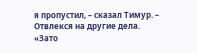я пропустил, – сказал Тимур. – Отвлекся на другие дела.
«Зато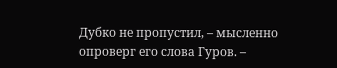Дубко не пропустил, – мысленно опроверг его слова Гуров. –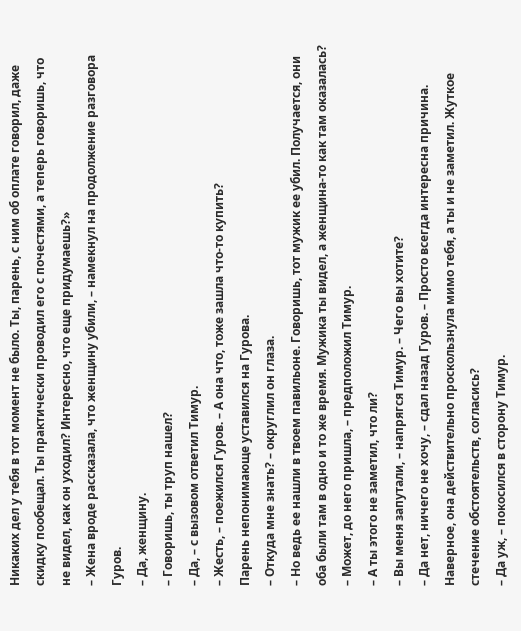Никаких дел у тебя в тот момент не было. Ты, парень, с ним об оплате говорил, даже скидку пообещал. Ты практически проводил его с почестями, а теперь говоришь, что не видел, как он уходил? Интересно, что еще придумаешь?»
– Жена вроде рассказала, что женщину убили, – намекнул на продолжение разговора Гуров.
– Да, женщину.
– Говоришь, ты труп нашел?
– Да, – с вызовом ответил Тимур.
– Жесть, – поежился Гуров. – А она что, тоже зашла что-то купить?
Парень непонимающе уставился на Гурова.
– Откуда мне знать? – округлил он глаза.
– Но ведь ее нашли в твоем павильоне. Говоришь, тот мужик ее убил. Получается, они оба были там в одно и то же время. Мужика ты видел, а женщина-то как там оказалась?
– Может, до него пришла, – предположил Тимур.
– А ты этого не заметил, что ли?
– Вы меня запутали, – напрягся Тимур. – Чего вы хотите?
– Да нет, ничего не хочу, – сдал назад Гуров. – Просто всегда интересна причина. Наверное, она действительно проскользнула мимо тебя, а ты и не заметил. Жуткое стечение обстоятельств, согласись?
– Да уж, – покосился в сторону Тимур.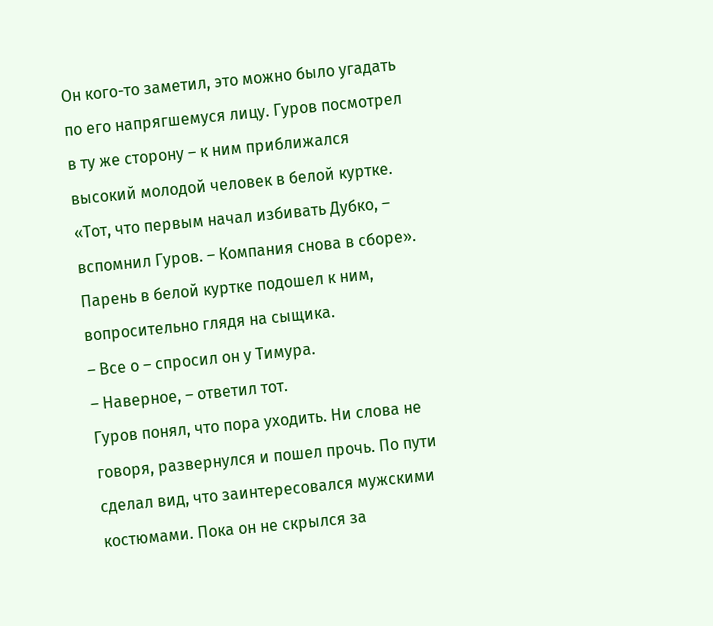Он кого-то заметил, это можно было угадать по его напрягшемуся лицу. Гуров посмотрел в ту же сторону – к ним приближался высокий молодой человек в белой куртке. «Тот, что первым начал избивать Дубко, – вспомнил Гуров. – Компания снова в сборе».
Парень в белой куртке подошел к ним, вопросительно глядя на сыщика.
– Все о – спросил он у Тимура.
– Наверное, – ответил тот.
Гуров понял, что пора уходить. Ни слова не говоря, развернулся и пошел прочь. По пути сделал вид, что заинтересовался мужскими костюмами. Пока он не скрылся за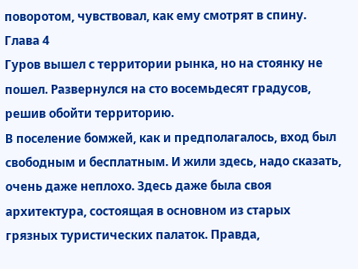поворотом, чувствовал, как ему смотрят в спину.
Глава 4
Гуров вышел с территории рынка, но на стоянку не пошел. Развернулся на сто восемьдесят градусов, решив обойти территорию.
В поселение бомжей, как и предполагалось, вход был свободным и бесплатным. И жили здесь, надо сказать, очень даже неплохо. Здесь даже была своя архитектура, состоящая в основном из старых грязных туристических палаток. Правда,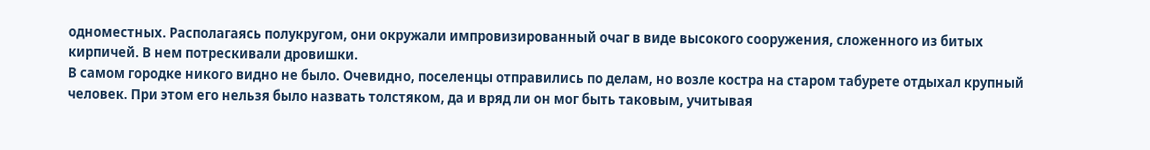одноместных. Располагаясь полукругом, они окружали импровизированный очаг в виде высокого сооружения, сложенного из битых кирпичей. В нем потрескивали дровишки.
В самом городке никого видно не было. Очевидно, поселенцы отправились по делам, но возле костра на старом табурете отдыхал крупный человек. При этом его нельзя было назвать толстяком, да и вряд ли он мог быть таковым, учитывая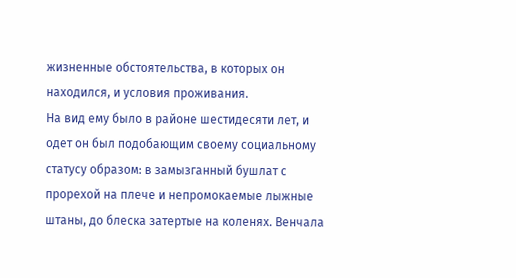жизненные обстоятельства, в которых он находился, и условия проживания.
На вид ему было в районе шестидесяти лет, и одет он был подобающим своему социальному статусу образом: в замызганный бушлат с прорехой на плече и непромокаемые лыжные штаны, до блеска затертые на коленях. Венчала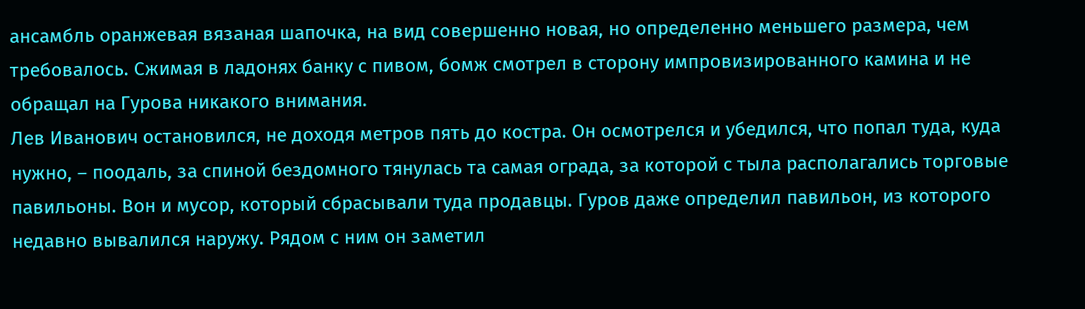ансамбль оранжевая вязаная шапочка, на вид совершенно новая, но определенно меньшего размера, чем требовалось. Сжимая в ладонях банку с пивом, бомж смотрел в сторону импровизированного камина и не обращал на Гурова никакого внимания.
Лев Иванович остановился, не доходя метров пять до костра. Он осмотрелся и убедился, что попал туда, куда нужно, – поодаль, за спиной бездомного тянулась та самая ограда, за которой с тыла располагались торговые павильоны. Вон и мусор, который сбрасывали туда продавцы. Гуров даже определил павильон, из которого недавно вывалился наружу. Рядом с ним он заметил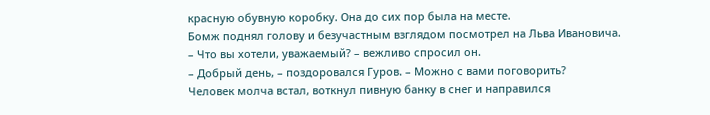красную обувную коробку. Она до сих пор была на месте.
Бомж поднял голову и безучастным взглядом посмотрел на Льва Ивановича.
– Что вы хотели, уважаемый? – вежливо спросил он.
– Добрый день, – поздоровался Гуров. – Можно с вами поговорить?
Человек молча встал, воткнул пивную банку в снег и направился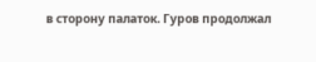в сторону палаток. Гуров продолжал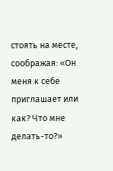стоять на месте, соображая: «Он меня к себе приглашает или как? Что мне делать-то?»